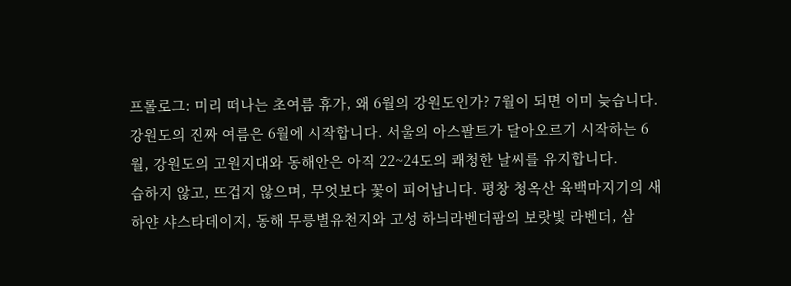프롤로그: 미리 떠나는 초여름 휴가, 왜 6월의 강원도인가? 7월이 되면 이미 늦습니다.
강원도의 진짜 여름은 6월에 시작합니다. 서울의 아스팔트가 달아오르기 시작하는 6월, 강원도의 고원지대와 동해안은 아직 22~24도의 쾌청한 날씨를 유지합니다.
습하지 않고, 뜨겁지 않으며, 무엇보다 꽃이 피어납니다. 평창 청옥산 육백마지기의 새하얀 샤스타데이지, 동해 무릉별유천지와 고성 하늬라벤더팜의 보랏빛 라벤더, 삼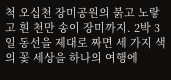척 오십천 장미공원의 붉고 노랗고 흰 천만 송이 장미까지. 2박 3일 동선을 제대로 짜면 세 가지 색의 꽃 세상을 하나의 여행에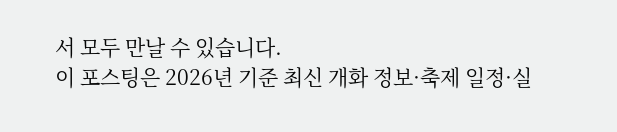서 모두 만날 수 있습니다.
이 포스팅은 2026년 기준 최신 개화 정보·축제 일정·실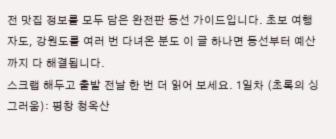전 맛집 정보를 모두 담은 완전판 동선 가이드입니다. 초보 여행자도, 강원도를 여러 번 다녀온 분도 이 글 하나면 동선부터 예산까지 다 해결됩니다.
스크랩 해두고 출발 전날 한 번 더 읽어 보세요. 1일차 (초록의 싱그러움): 평창 청옥산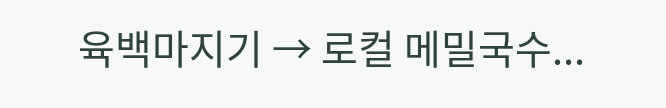육백마지기 → 로컬 메밀국수...